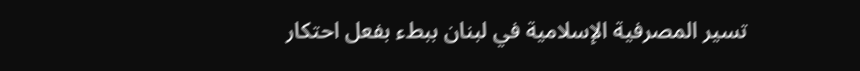تسير المصرفية الإسلامية في لبنان ببطء بفعل احتكار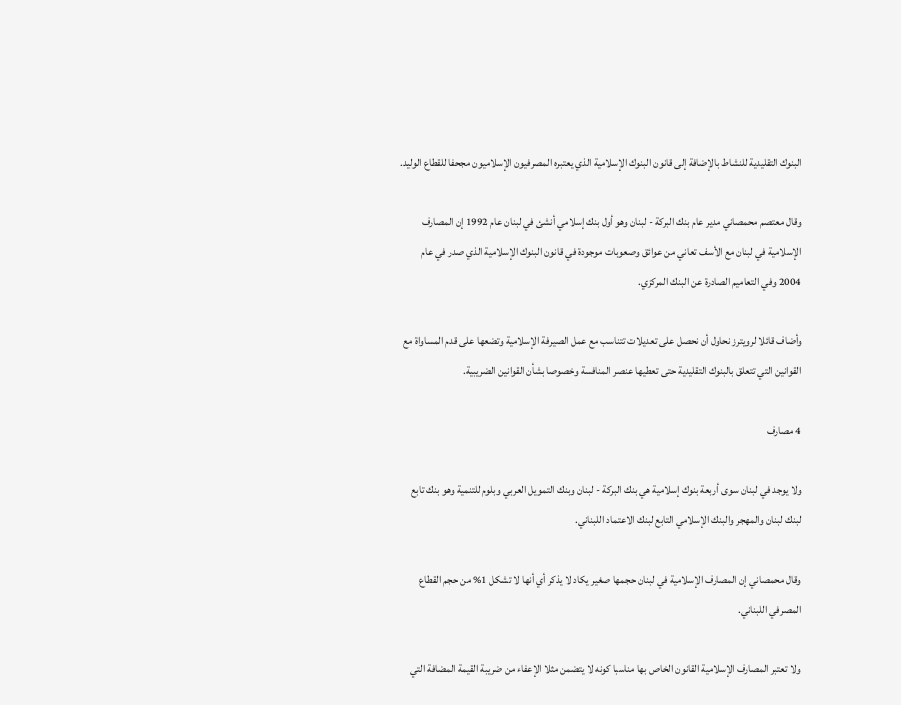البنوك التقليدية للنشاط بالإضافة إلى قانون البنوك الإسلامية الذي يعتبره المصرفيون الإسلاميون مجحفا للقطاع الوليد.

وقال معتصم محمصاني مدير عام بنك البركة - لبنان وهو أول بنك إسلامي أنشئ في لبنان عام 1992 إن المصارف الإسلامية في لبنان مع الأسف تعاني من عوائق وصعوبات موجودة في قانون البنوك الإسلامية الذي صدر في عام 2004 وفي التعاميم الصادرة عن البنك المركزي.

وأضاف قائلا لرويترز نحاول أن نحصل على تعديلات تتناسب مع عمل الصيرفة الإسلامية وتضعها على قدم المساواة مع القوانين التي تتعلق بالبنوك التقليدية حتى تعطيها عنصر المنافسة وخصوصا بشأن القوانين الضريبية.

4 مصارف

ولا يوجد في لبنان سوى أربعة بنوك إسلامية هي بنك البركة - لبنان وبنك التمويل العربي وبلوم للتنمية وهو بنك تابع لبنك لبنان والمهجر والبنك الإسلامي التابع لبنك الاعتماد اللبناني.

وقال محمصاني إن المصارف الإسلامية في لبنان حجمها صغير يكاد لا يذكر أي أنها لا تشكل 1% من حجم القطاع المصرفي اللبناني.

ولا تعتبر المصارف الإسلامية القانون الخاص بها مناسبا كونه لا يتضمن مثلا الإعفاء من ضريبة القيمة المضافة التي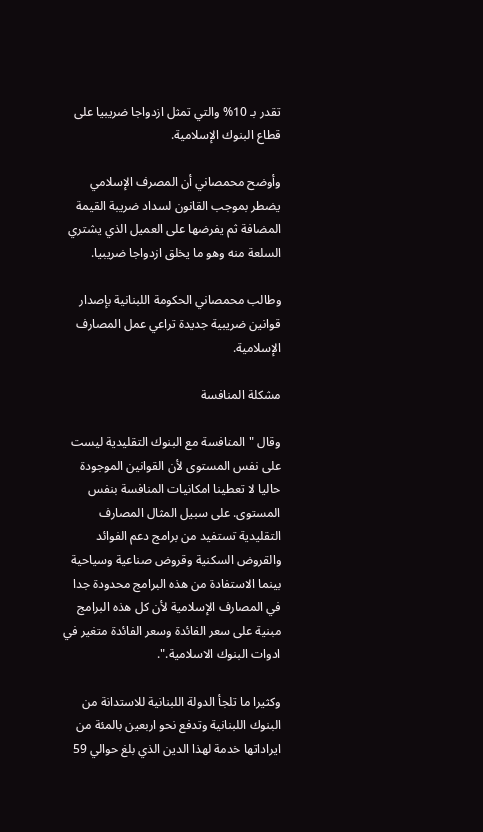تقدر بـ 10% والتي تمثل ازدواجا ضريبيا على قطاع البنوك الإسلامية.

وأوضح محمصاني أن المصرف الإسلامي يضطر بموجب القانون لسداد ضريبة القيمة المضافة ثم يفرضها على العميل الذي يشتري السلعة منه وهو ما يخلق ازدواجا ضريبيا.

وطالب محمصاني الحكومة اللبنانية بإصدار قوانين ضريبية جديدة تراعي عمل المصارف الإسلامية.

مشكلة المنافسة

وقال "المنافسة مع البنوك التقليدية ليست على نفس المستوى لأن القوانين الموجودة حاليا لا تعطينا امكانيات المنافسة بنفس المستوى. على سبيل المثال المصارف التقليدية تستفيد من برامج دعم الفوائد والقروض السكنية وقروض صناعية وسياحية بينما الاستفادة من هذه البرامج محدودة جدا في المصارف الإسلامية لأن كل هذه البرامج مبنية على سعر الفائدة وسعر الفائدة متغير في ادوات البنوك الاسلامية.".

وكثيرا ما تلجأ الدولة اللبنانية للاستدانة من البنوك اللبنانية وتدفع نحو اربعين بالمئة من ايراداتها خدمة لهذا الدين الذي بلغ حوالي 59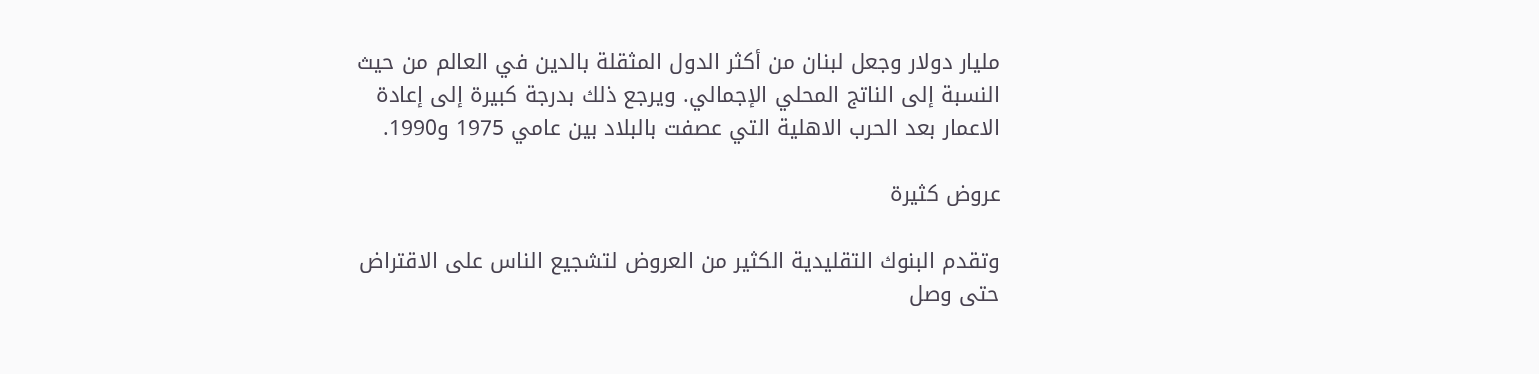مليار دولار وجعل لبنان من أكثر الدول المثقلة بالدين في العالم من حيث النسبة إلى الناتج المحلي الإجمالي. ويرجع ذلك بدرجة كبيرة إلى إعادة الاعمار بعد الحرب الاهلية التي عصفت بالبلاد بين عامي 1975 و1990.

عروض كثيرة

وتقدم البنوك التقليدية الكثير من العروض لتشجيع الناس على الاقتراض حتى وصل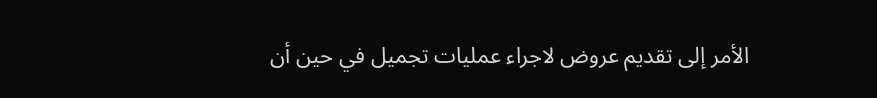الأمر إلى تقديم عروض لاجراء عمليات تجميل في حين أن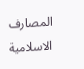المصارف الاسلامية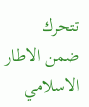تتحرك ضمن الاطار الاسلامي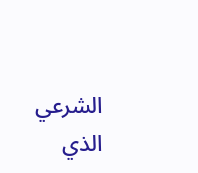الشرعي الذي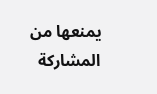يمنعها من المشاركة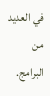في العديد من البرامج.